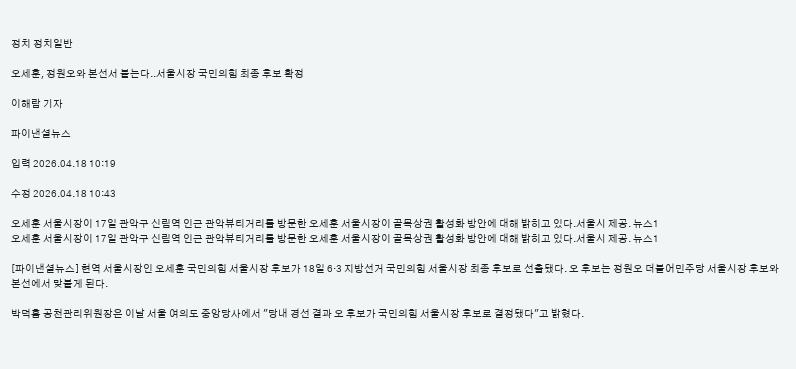정치 정치일반

오세훈, 정원오와 본선서 붙는다..서울시장 국민의힘 최종 후보 확정

이해람 기자

파이낸셜뉴스

입력 2026.04.18 10:19

수정 2026.04.18 10:43

오세훈 서울시장이 17일 관악구 신림역 인근 관악뷰티거리를 방문한 오세훈 서울시장이 골목상권 활성화 방안에 대해 밝히고 있다.서울시 제공. 뉴스1
오세훈 서울시장이 17일 관악구 신림역 인근 관악뷰티거리를 방문한 오세훈 서울시장이 골목상권 활성화 방안에 대해 밝히고 있다.서울시 제공. 뉴스1

[파이낸셜뉴스] 현역 서울시장인 오세훈 국민의힘 서울시장 후보가 18일 6·3 지방선거 국민의힘 서울시장 최종 후보로 선출됐다. 오 후보는 정원오 더불어민주당 서울시장 후보와 본선에서 맞붙게 된다.

박덕흠 공천관리위원장은 이날 서울 여의도 중앙당사에서 "당내 경선 결과 오 후보가 국민의힘 서울시장 후보로 결정됐다"고 밝혔다.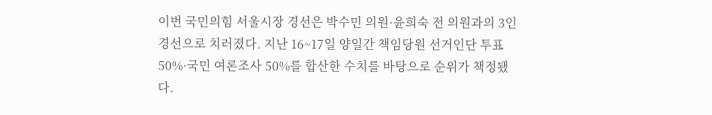이번 국민의힘 서울시장 경선은 박수민 의원·윤희숙 전 의원과의 3인 경선으로 치러졌다. 지난 16~17일 양일간 책임당원 선거인단 투표 50%·국민 여론조사 50%를 합산한 수치를 바탕으로 순위가 책정됐다.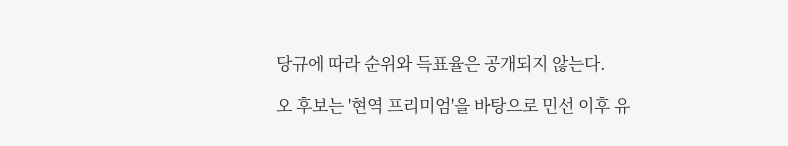당규에 따라 순위와 득표율은 공개되지 않는다.

오 후보는 '현역 프리미엄'을 바탕으로 민선 이후 유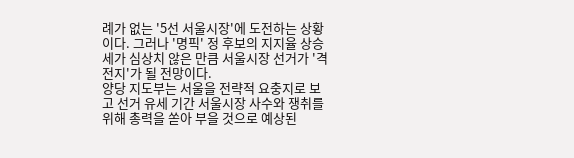례가 없는 '5선 서울시장'에 도전하는 상황이다. 그러나 '명픽' 정 후보의 지지율 상승세가 심상치 않은 만큼 서울시장 선거가 '격전지'가 될 전망이다.
양당 지도부는 서울을 전략적 요충지로 보고 선거 유세 기간 서울시장 사수와 쟁취를 위해 총력을 쏟아 부을 것으로 예상된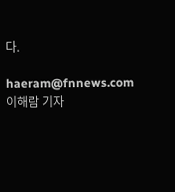다.

haeram@fnnews.com 이해람 기자